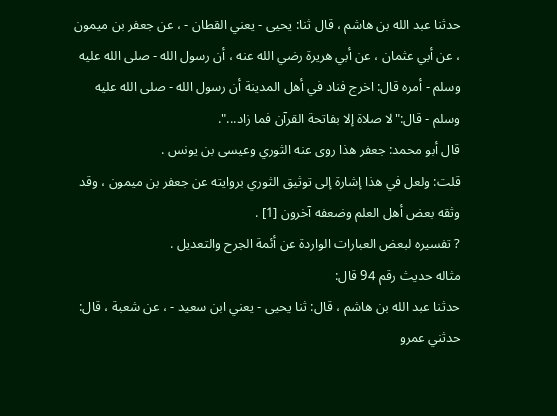حدثنا عبد الله بن هاشم ، قال ثنا: يحيى - يعني القطان - ، عن جعفر بن ميمون ، عن أبي عثمان ، عن أبي هريرة رضي الله عنه ، أن رسول الله - صلى الله عليه وسلم - أمره قال: اخرج فناد في أهل المدينة أن رسول الله - صلى الله عليه وسلم - قال:"لا صلاة إلا بفاتحة القرآن فما زاد...".
قال أبو محمد: جعفر هذا روى عنه الثوري وعيسى بن يونس .
قلت: ولعل في هذا إشارة إلى توثيق الثوري بروايته عن جعفر بن ميمون ، وقد وثقه بعض أهل العلم وضعفه آخرون [1] .
? تفسيره لبعض العبارات الواردة عن أئمة الجرح والتعديل .
مثاله حديث رقم 94 قال:
حدثنا عبد الله بن هاشم ، قال: ثنا يحيى - يعني ابن سعيد - ، عن شعبة ، قال: حدثني عمرو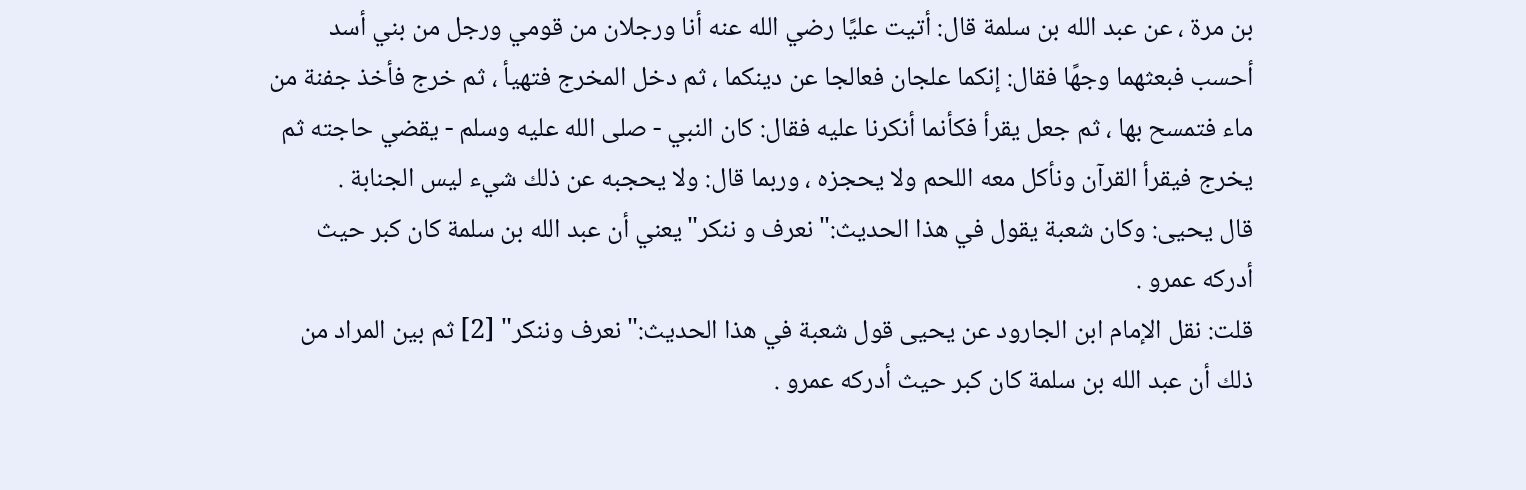بن مرة ، عن عبد الله بن سلمة قال: أتيت عليًا رضي الله عنه أنا ورجلان من قومي ورجل من بني أسد أحسب فبعثهما وجهًا فقال: إنكما علجان فعالجا عن دينكما ، ثم دخل المخرج فتهيأ ، ثم خرج فأخذ جفنة من ماء فتمسح بها ، ثم جعل يقرأ فكأنما أنكرنا عليه فقال: كان النبي - صلى الله عليه وسلم - يقضي حاجته ثم يخرج فيقرأ القرآن ونأكل معه اللحم ولا يحجزه ، وربما قال: ولا يحجبه عن ذلك شيء ليس الجنابة .
قال يحيى: وكان شعبة يقول في هذا الحديث:"نعرف و ننكر"يعني أن عبد الله بن سلمة كان كبر حيث أدركه عمرو .
قلت: نقل الإمام ابن الجارود عن يحيى قول شعبة في هذا الحديث:"نعرف وننكر" [2] ثم بين المراد من ذلك أن عبد الله بن سلمة كان كبر حيث أدركه عمرو .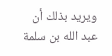ويريد بذلك أن عبد الله بن سلمة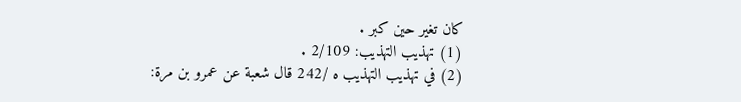كان تغير حين كبر .
(1) تهذيب التهذيب: 2/109 .
(2) في تهذيب التهذيب ه /242 قال شعبة عن عمرو بن مرة: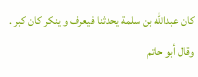كان عبدالله بن سلمة يحدثنا فيعرف و ينكر كان كبر . وقال أبو حاتم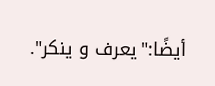أيضًا:"يعرف و ينكر".